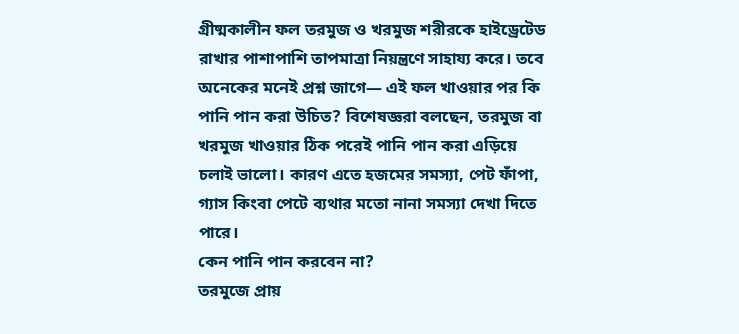গ্রীষ্মকালীন ফল তরমুজ ও খরমুজ শরীরকে হাইড্রেটেড রাখার পাশাপাশি তাপমাত্রা নিয়ন্ত্রণে সাহায্য করে। তবে অনেকের মনেই প্রশ্ন জাগে— এই ফল খাওয়ার পর কি পানি পান করা উচিত? বিশেষজ্ঞরা বলছেন, তরমুজ বা খরমুজ খাওয়ার ঠিক পরেই পানি পান করা এড়িয়ে চলাই ভালো। কারণ এতে হজমের সমস্যা, পেট ফাঁপা, গ্যাস কিংবা পেটে ব্যথার মতো নানা সমস্যা দেখা দিতে পারে।
কেন পানি পান করবেন না?
তরমুজে প্রায়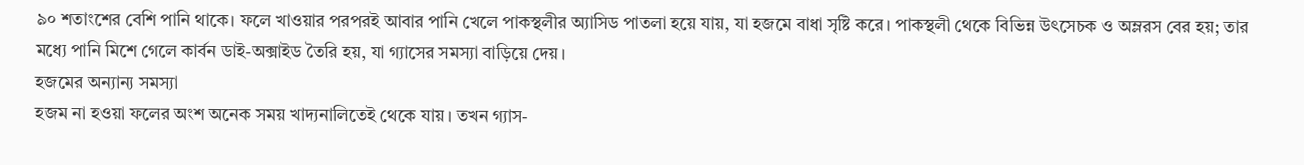৯০ শতাংশের বেশি পানি থাকে। ফলে খাওয়ার পরপরই আবার পানি খেলে পাকস্থলীর অ্যাসিড পাতলা হয়ে যায়, যা হজমে বাধা সৃষ্টি করে। পাকস্থলী থেকে বিভিন্ন উৎসেচক ও অম্লরস বের হয়; তার মধ্যে পানি মিশে গেলে কার্বন ডাই-অক্সাইড তৈরি হয়, যা গ্যাসের সমস্যা বাড়িয়ে দেয়।
হজমের অন্যান্য সমস্যা
হজম না হওয়া ফলের অংশ অনেক সময় খাদ্যনালিতেই থেকে যায়। তখন গ্যাস-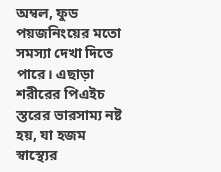অম্বল, ফুড পয়জনিংয়ের মতো সমস্যা দেখা দিতে পারে। এছাড়া শরীরের পিএইচ স্তরের ভারসাম্য নষ্ট হয়, যা হজম স্বাস্থ্যের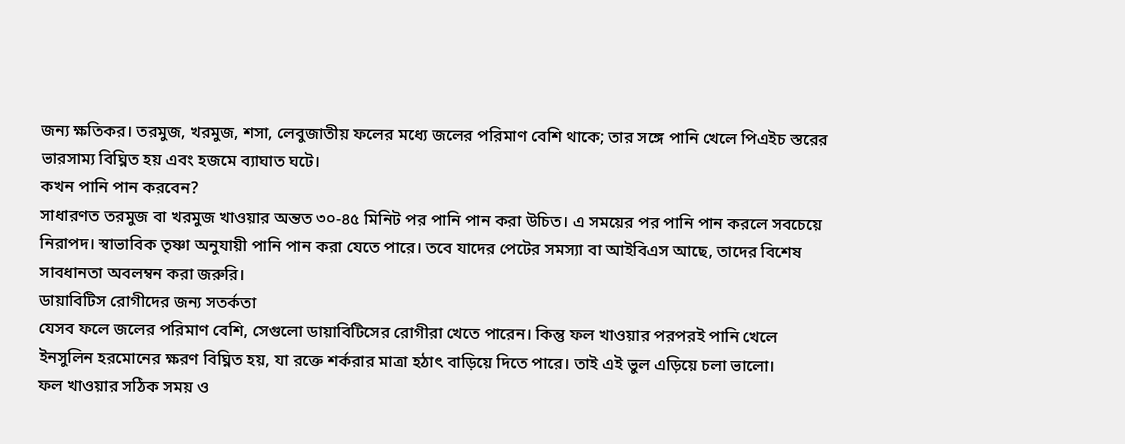জন্য ক্ষতিকর। তরমুজ, খরমুজ, শসা, লেবুজাতীয় ফলের মধ্যে জলের পরিমাণ বেশি থাকে; তার সঙ্গে পানি খেলে পিএইচ স্তরের ভারসাম্য বিঘ্নিত হয় এবং হজমে ব্যাঘাত ঘটে।
কখন পানি পান করবেন?
সাধারণত তরমুজ বা খরমুজ খাওয়ার অন্তত ৩০-৪৫ মিনিট পর পানি পান করা উচিত। এ সময়ের পর পানি পান করলে সবচেয়ে নিরাপদ। স্বাভাবিক তৃষ্ণা অনুযায়ী পানি পান করা যেতে পারে। তবে যাদের পেটের সমস্যা বা আইবিএস আছে, তাদের বিশেষ সাবধানতা অবলম্বন করা জরুরি।
ডায়াবিটিস রোগীদের জন্য সতর্কতা
যেসব ফলে জলের পরিমাণ বেশি, সেগুলো ডায়াবিটিসের রোগীরা খেতে পারেন। কিন্তু ফল খাওয়ার পরপরই পানি খেলে ইনসুলিন হরমোনের ক্ষরণ বিঘ্নিত হয়, যা রক্তে শর্করার মাত্রা হঠাৎ বাড়িয়ে দিতে পারে। তাই এই ভুল এড়িয়ে চলা ভালো।
ফল খাওয়ার সঠিক সময় ও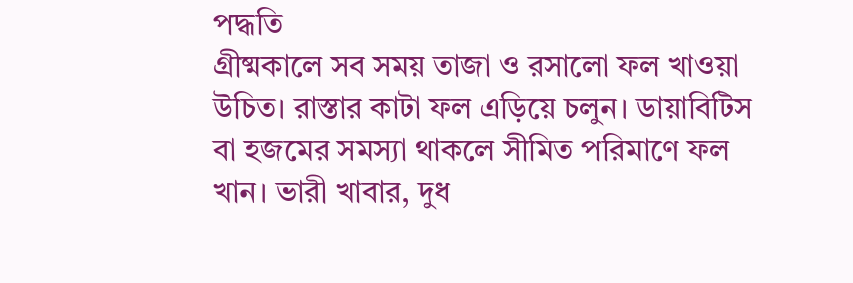পদ্ধতি
গ্রীষ্মকালে সব সময় তাজা ও রসালো ফল খাওয়া উচিত। রাস্তার কাটা ফল এড়িয়ে চলুন। ডায়াবিটিস বা হজমের সমস্যা থাকলে সীমিত পরিমাণে ফল খান। ভারী খাবার, দুধ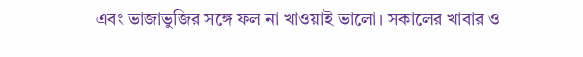এবং ভাজাভুজির সঙ্গে ফল না খাওয়াই ভালো। সকালের খাবার ও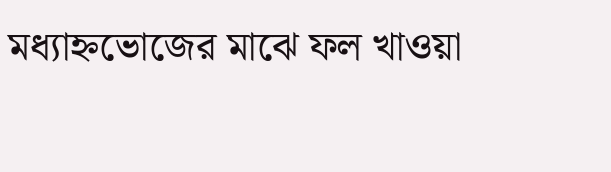মধ্যাহ্নভোজের মাঝে ফল খাওয়া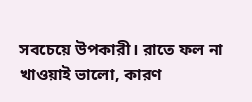সবচেয়ে উপকারী। রাতে ফল না খাওয়াই ভালো, কারণ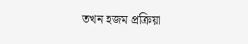তখন হজম প্রক্রিয়া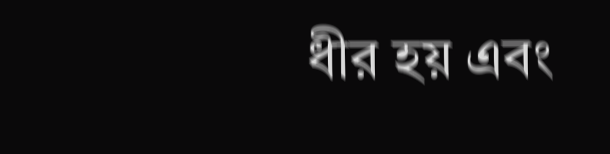ধীর হয় এবং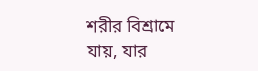শরীর বিশ্রামে যায়, যার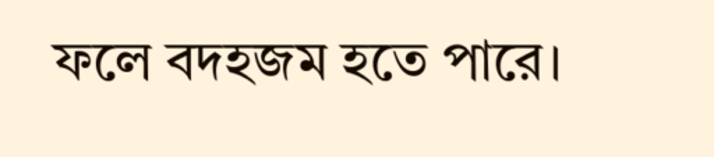ফলে বদহজম হতে পারে।